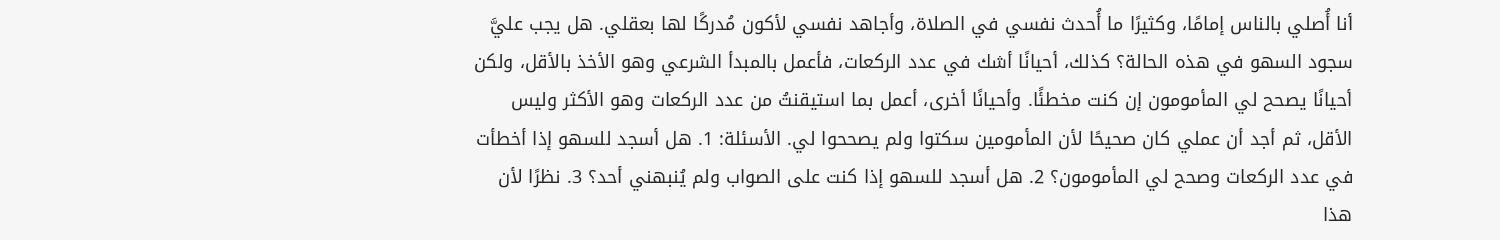أنا أُصلي بالناس إمامًا، وكثيرًا ما أُحدث نفسي في الصلاة، وأجاهد نفسي لأكون مُدركًا لها بعقلي. هل يجب عليَّ سجود السهو في هذه الحالة؟ كذلك، أحيانًا أشك في عدد الركعات، فأعمل بالمبدأ الشرعي وهو الأخذ بالأقل، ولكن أحيانًا يصحح لي المأمومون إن كنت مخطئًا. وأحيانًا أخرى، أعمل بما استيقنتُ من عدد الركعات وهو الأكثر وليس الأقل، ثم أجد أن عملي كان صحيحًا لأن المأمومين سكتوا ولم يصححوا لي. الأسئلة: 1. هل أسجد للسهو إذا أخطأت في عدد الركعات وصحح لي المأمومون؟ 2. هل أسجد للسهو إذا كنت على الصواب ولم يُنبهني أحد؟ 3. نظرًا لأن هذا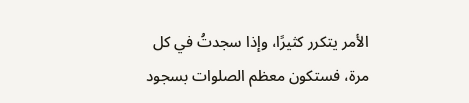الأمر يتكرر كثيرًا، وإذا سجدتُ في كل مرة، فستكون معظم الصلوات بسجود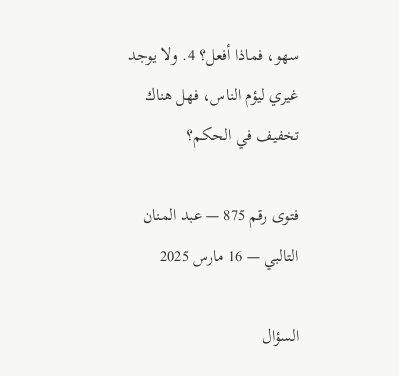سهو، فماذا أفعل؟ 4. ولا يوجد غيري ليؤم الناس، فهل هناك تخفيف في الحكم؟

فتوى رقم 875 — عبد المنان التالبي — 16 مارس 2025

السؤال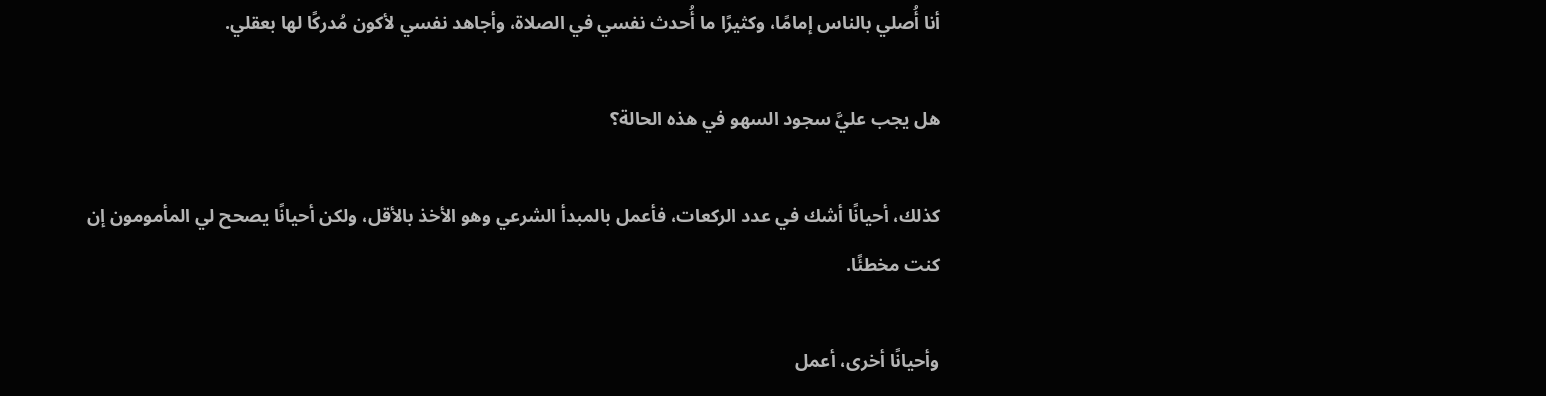أنا أُصلي بالناس إمامًا، وكثيرًا ما أُحدث نفسي في الصلاة، وأجاهد نفسي لأكون مُدركًا لها بعقلي.

هل يجب عليَّ سجود السهو في هذه الحالة؟

كذلك، أحيانًا أشك في عدد الركعات، فأعمل بالمبدأ الشرعي وهو الأخذ بالأقل، ولكن أحيانًا يصحح لي المأمومون إن كنت مخطئًا.

وأحيانًا أخرى، أعمل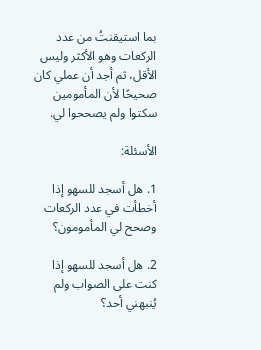بما استيقنتُ من عدد الركعات وهو الأكثر وليس الأقل، ثم أجد أن عملي كان صحيحًا لأن المأمومين سكتوا ولم يصححوا لي.

الأسئلة:

1. هل أسجد للسهو إذا أخطأت في عدد الركعات وصحح لي المأمومون؟

2. هل أسجد للسهو إذا كنت على الصواب ولم يُنبهني أحد؟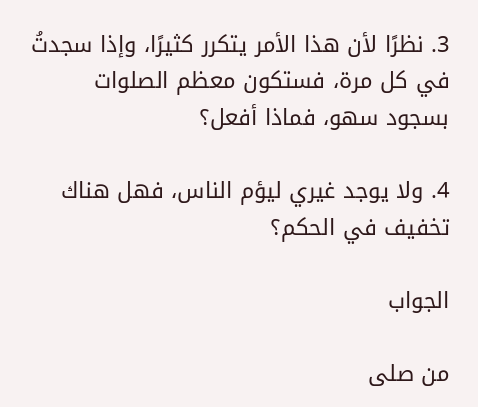3. نظرًا لأن هذا الأمر يتكرر كثيرًا، وإذا سجدتُ في كل مرة، فستكون معظم الصلوات بسجود سهو، فماذا أفعل؟

4. ولا يوجد غيري ليؤم الناس، فهل هناك تخفيف في الحكم؟

الجواب

من صلى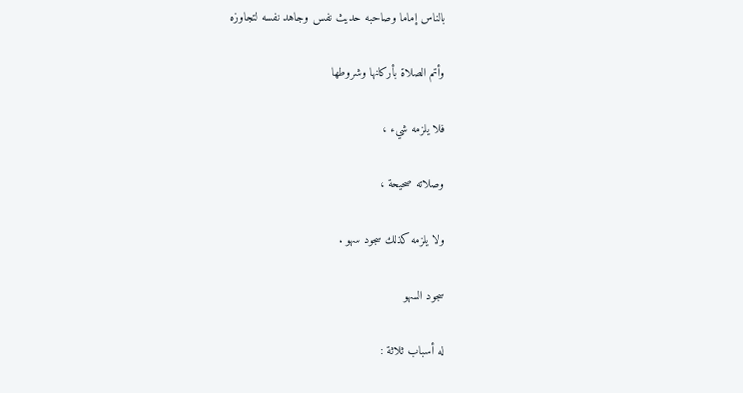بالناس إماما وصاحبه حديث نفس وجاهد نفسه لتجاوزه

وأتم الصلاة بأركانها وشروطها

فلا يلزمه شيء ،

وصلاته صحيحة ،

ولا يلزمه كذلك سجود سهو .

سجود السهو

له أسباب ثلاثة :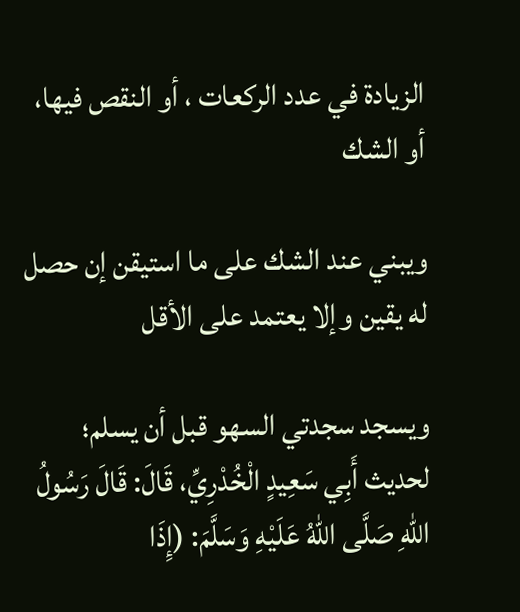الزيادة في عدد الركعات ، أو النقص فيها، أو الشك

ويبني عند الشك على ما استيقن إن حصل له يقين وإلا يعتمد على الأقل

ويسجد سجدتي السهو قبل أن يسلم؛ لحديث أَبِي سَعِيدٍ الْخُدْرِيِّ، قَالَ: قَالَ رَسُولُ اللهِ صَلَّى اللهُ عَلَيْهِ وَسَلَّمَ: (إِذَا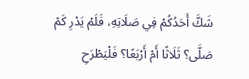شَكَّ أَحَدُكُمْ فِي صَلَاتِهِ، فَلَمْ يَدْرِ كَمْ صَلَّى؟ ثَلَاثًا أَمْ أَرْبَعًا؟ فَلْيَطْرَحِ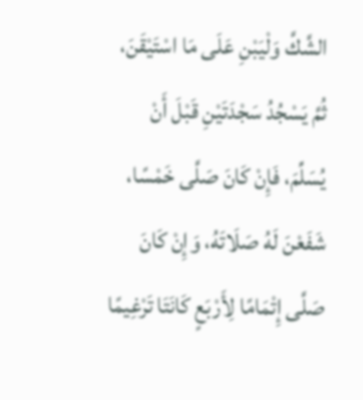الشَّكَّ وَلْيَبْنِ عَلَى مَا اسْتَيْقَنَ، ثُمَّ يَسْجُدُ سَجْدَتَيْنِ قَبْلَ أَنْ يُسَلِّمَ، فَإِنْ كَانَ صَلَّى خَمْسًا، شَفَعْنَ لَهُ صَلَاتَهُ، وَإِنْ كَانَ صَلَّى إِتْمَامًا لِأَرْبَعٍ كَانَتَا تَرْغِيمًا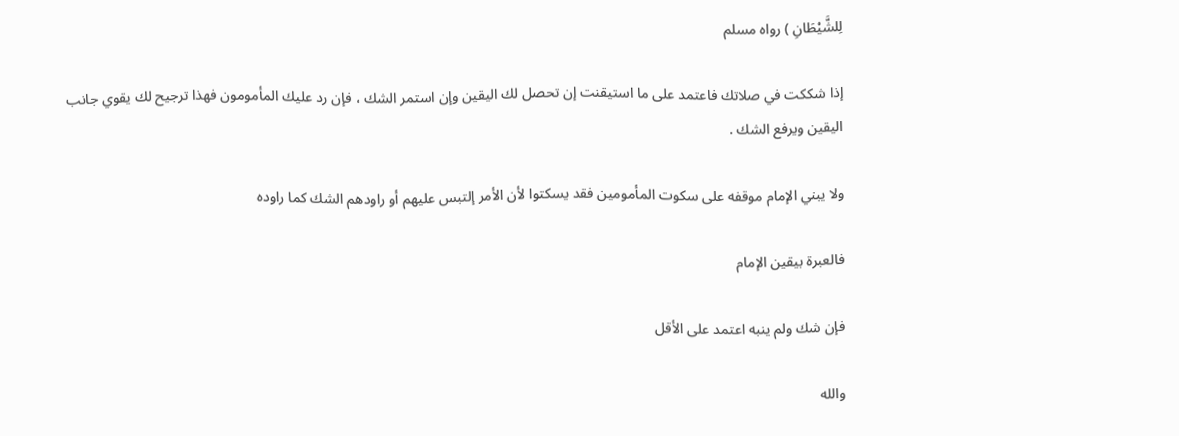لِلشَّيْطَانِ ) رواه مسلم

إذا شككت في صلاتك فاعتمد على ما استيقنت إن تحصل لك اليقين وإن استمر الشك ، فإن رد عليك المأمومون فهذا ترجيح لك يقوي جانب اليقين ويرفع الشك .

ولا يبني الإمام موقفه على سكوت المأمومين فقد يسكتوا لأن الأمر إلتبس عليهم أو راودهم الشك كما راوده

فالعبرة بيقين الإمام

فإن شك ولم ينبه اعتمد على الأقل

والله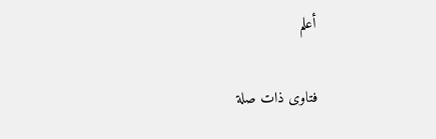أعلم

فتاوى ذات صلة